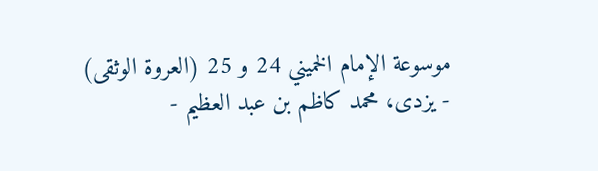موسوعة الإمام الخميني 24 و 25 (العروة الوثقى) - يزدى، محمد كاظم بن عبد العظيم -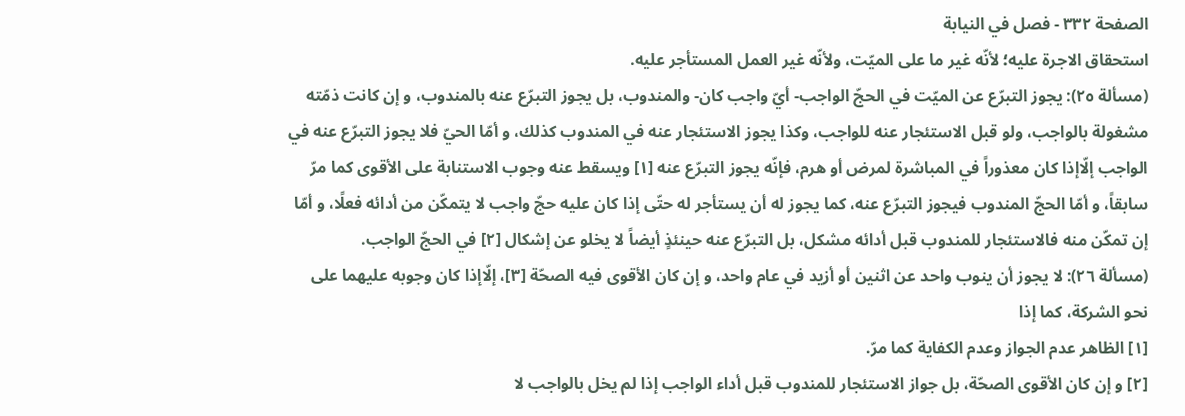الصفحة ٣٣٢ - فصل في النيابة
استحقاق الاجرة عليه؛ لأنّه غير ما على الميّت، ولأنّه غير العمل المستأجر عليه.
(مسألة ٢٥): يجوز التبرّع عن الميّت في الحجّ الواجب- أيّ واجب كان- والمندوب، بل يجوز التبرّع عنه بالمندوب، و إن كانت ذمّته مشغولة بالواجب، ولو قبل الاستئجار عنه للواجب، وكذا يجوز الاستئجار عنه في المندوب كذلك، و أمّا الحيّ فلا يجوز التبرّع عنه في الواجب إلّاإذا كان معذوراً في المباشرة لمرض أو هرم، فإنّه يجوز التبرّع عنه [١] ويسقط عنه وجوب الاستنابة على الأقوى كما مرّ سابقاً، و أمّا الحجّ المندوب فيجوز التبرّع عنه، كما يجوز له أن يستأجر له حتّى إذا كان عليه حجّ واجب لا يتمكّن من أدائه فعلًا، و أمّا إن تمكّن منه فالاستئجار للمندوب قبل أدائه مشكل، بل التبرّع عنه حينئذٍ أيضاً لا يخلو عن إشكال [٢] في الحجّ الواجب.
(مسألة ٢٦): لا يجوز أن ينوب واحد عن اثنين أو أزيد في عام واحد، و إن كان الأقوى فيه الصحّة [٣]، إلّاإذا كان وجوبه عليهما على نحو الشركة، كما إذا
[١] الظاهر عدم الجواز وعدم الكفاية كما مرّ.
[٢] و إن كان الأقوى الصحّة، بل جواز الاستئجار للمندوب قبل أداء الواجب إذا لم يخل بالواجب لا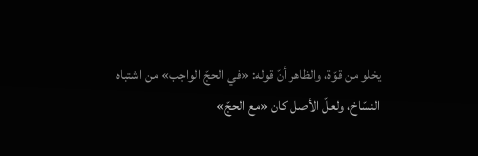يخلو من قوّة، والظاهر أنّ قوله: «في الحجّ الواجب» من اشتباه النسّاخ، ولعلّ الأصل كان «مع الحجّ»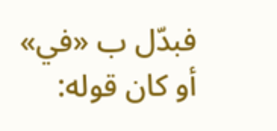فبدّل ب «في» أو كان قوله: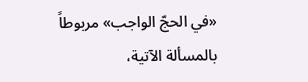«في الحجّ الواجب» مربوطاً بالمسألة الآتية،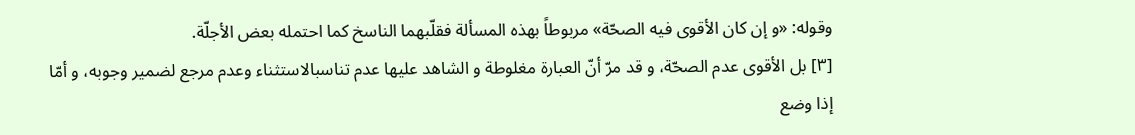وقوله: «و إن كان الأقوى فيه الصحّة» مربوطاً بهذه المسألة فقلّبهما الناسخ كما احتمله بعض الأجلّة.
[٣] بل الأقوى عدم الصحّة، و قد مرّ أنّ العبارة مغلوطة و الشاهد عليها عدم تناسبالاستثناء وعدم مرجع لضمير وجوبه، و أمّا إذا وضع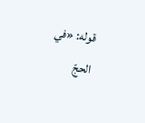قوله: «في الحجّ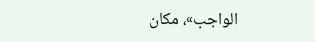الواجب»، مكان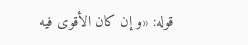قوله: «و إن كان الأقوى فيه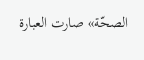الصحّة» صارت العبارة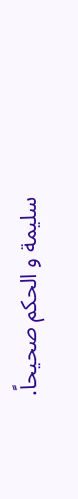سليمة و الحكم صحيحاً.